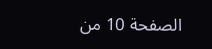الصفحة 10 من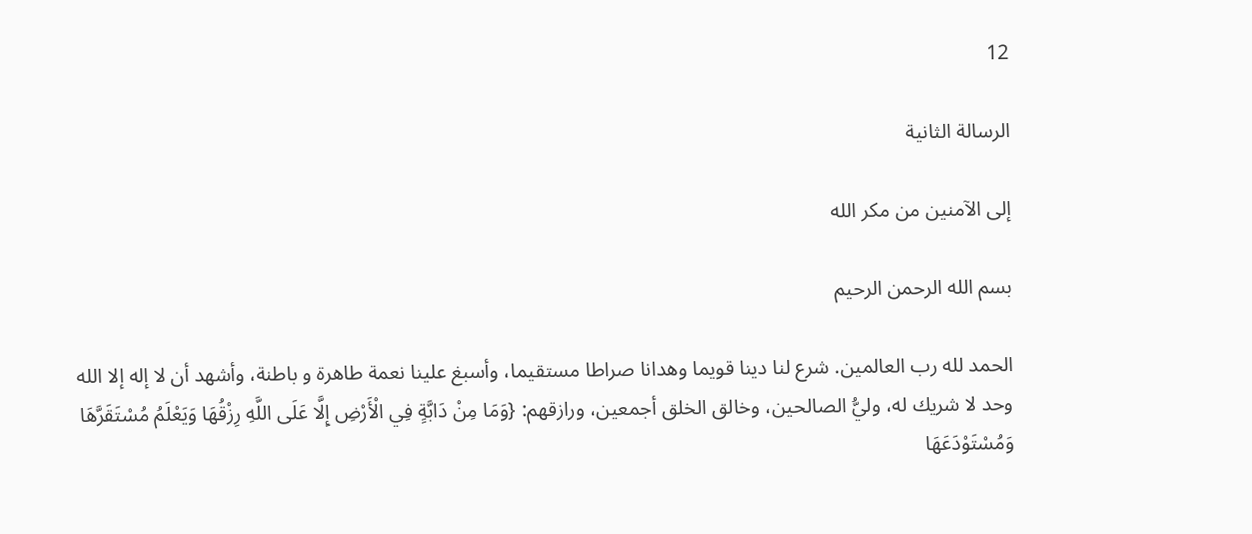12

الرسالة الثانية

إلى الآمنين من مكر الله

بسم الله الرحمن الرحيم

الحمد لله رب العالمين. شرع لنا دينا قويما وهدانا صراطا مستقيما، وأسبغ علينا نعمة طاهرة و باطنة، وأشهد أن لا إله إلا الله وحد لا شريك له، وليُّ الصالحين، وخالق الخلق أجمعين، ورازقهم: {وَمَا مِنْ دَابَّةٍ فِي الْأَرْضِ إِلَّا عَلَى اللَّهِ رِزْقُهَا وَيَعْلَمُ مُسْتَقَرَّهَا وَمُسْتَوْدَعَهَا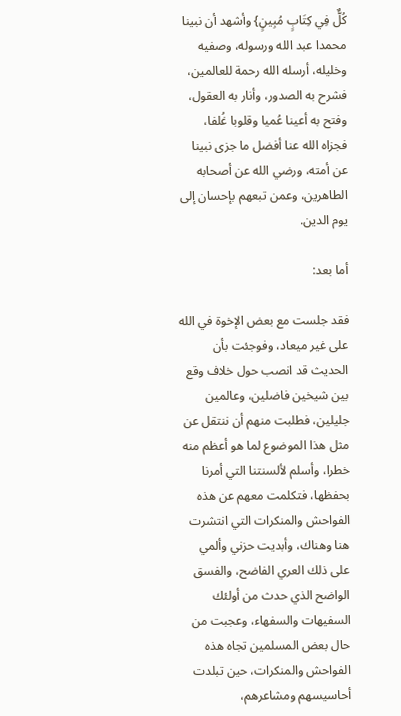كُلٌّ فِي كِتَابٍ مُبِينٍ} وأشهد أن نبينا محمدا عبد الله ورسوله، وصفيه وخليله، أرسله الله رحمة للعالمين، فشرح به الصدور، وأنار به العقول، وفتح به أعينا عُميا وقلوبا غُلفا، فجزاه الله عنا أفضل ما جزى نبينا عن أمته، ورضي الله عن أصحابه الطاهرين، وعمن تبعهم بإحسان إلى يوم الدين.

أما بعد:

فقد جلست مع بعض الإخوة في الله على غير ميعاد، وفوجئت بأن الحديث قد انصب حول خلاف وقع بين شيخين فاضلين، وعالمين جليلين، فطلبت منهم أن ننتقل عن مثل هذا الموضوع لما هو أعظم منه خطرا، وأسلم لألسنتنا التي أمرنا بحفظها، فتكلمت معهم عن هذه الفواحش والمنكرات التي انتشرت هنا وهناك، وأبديت حزني وألمي على ذلك العري الفاضح، والفسق الواضح الذي حدث من أولئك السفيهات والسفهاء، وعجبت من حال بعض المسلمين تجاه هذه الفواحش والمنكرات، حين تبلدت أحاسيسهم ومشاعرهم،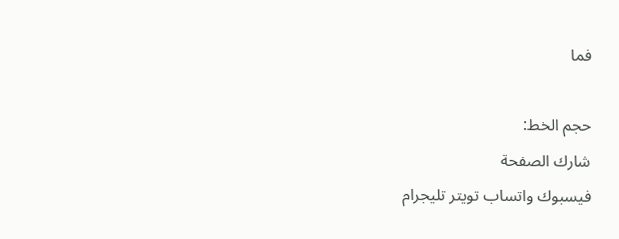فما

حجم الخط:
شارك الصفحة
فيسبوك واتساب تويتر تليجرام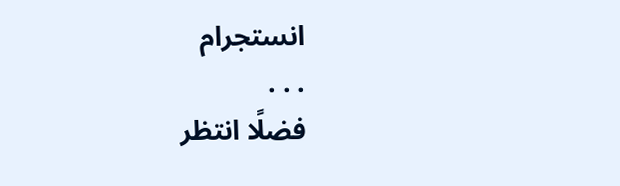انستجرام
. . .
فضلًا انتظر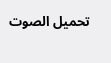تحميل الصوت